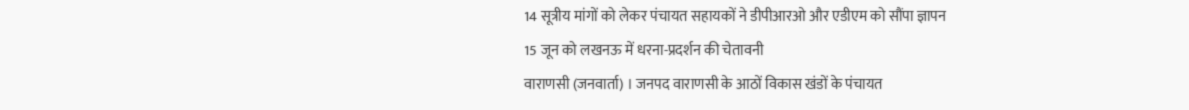14 सूत्रीय मांगों को लेकर पंचायत सहायकों ने डीपीआरओ और एडीएम को सौंपा ज्ञापन
15 जून को लखनऊ में धरना-प्रदर्शन की चेतावनी
वाराणसी (जनवार्ता) । जनपद वाराणसी के आठों विकास खंडों के पंचायत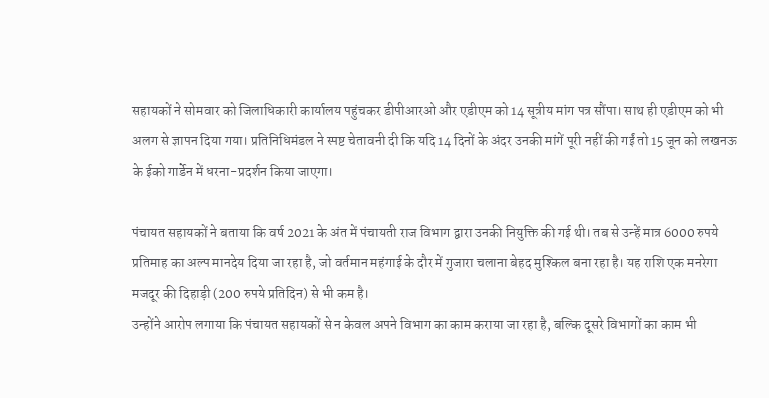सहायकों ने सोमवार को जिलाधिकारी कार्यालय पहुंचकर डीपीआरओ और एडीएम को 14 सूत्रीय मांग पत्र सौंपा। साथ ही एडीएम को भी अलग से ज्ञापन दिया गया। प्रतिनिधिमंडल ने स्पष्ट चेतावनी दी कि यदि 14 दिनों के अंदर उनकी मांगें पूरी नहीं की गईं तो 15 जून को लखनऊ के ईको गार्डेन में धरना-प्रदर्शन किया जाएगा।

पंचायत सहायकों ने बताया कि वर्ष 2021 के अंत में पंचायती राज विभाग द्वारा उनकी नियुक्ति की गई थी। तब से उन्हें मात्र 6000 रुपये प्रतिमाह का अल्प मानदेय दिया जा रहा है, जो वर्तमान महंगाई के दौर में गुजारा चलाना बेहद मुश्किल बना रहा है। यह राशि एक मनरेगा मजदूर की दिहाड़ी (200 रुपये प्रतिदिन) से भी कम है।
उन्होंने आरोप लगाया कि पंचायत सहायकों से न केवल अपने विभाग का काम कराया जा रहा है, बल्कि दूसरे विभागों का काम भी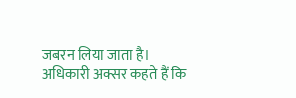जबरन लिया जाता है। अधिकारी अक्सर कहते हैं कि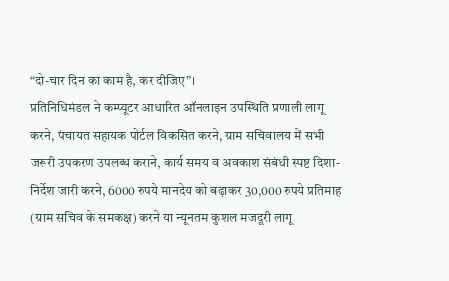“दो-चार दिन का काम है, कर दीजिए”।
प्रतिनिधिमंडल ने कम्प्यूटर आधारित ऑनलाइन उपस्थिति प्रणाली लागू करने, पंचायत सहायक पोर्टल विकसित करने, ग्राम सचिवालय में सभी जरूरी उपकरण उपलब्ध कराने, कार्य समय व अवकाश संबंधी स्पष्ट दिशा-निर्देश जारी करने, 6000 रुपये मानदेय को बढ़ाकर 30,000 रुपये प्रतिमाह (ग्राम सचिव के समकक्ष) करने या न्यूनतम कुशल मजदूरी लागू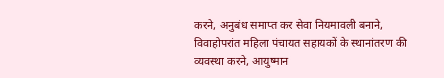करने, अनुबंध समाप्त कर सेवा नियमावली बनाने, विवाहोपरांत महिला पंचायत सहायकों के स्थानांतरण की व्यवस्था करने, आयुष्मान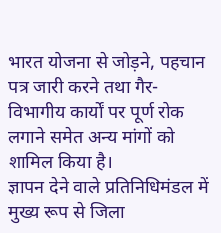भारत योजना से जोड़ने, पहचान पत्र जारी करने तथा गैर-विभागीय कार्यों पर पूर्ण रोक लगाने समेत अन्य मांगों को शामिल किया है।
ज्ञापन देने वाले प्रतिनिधिमंडल में मुख्य रूप से जिला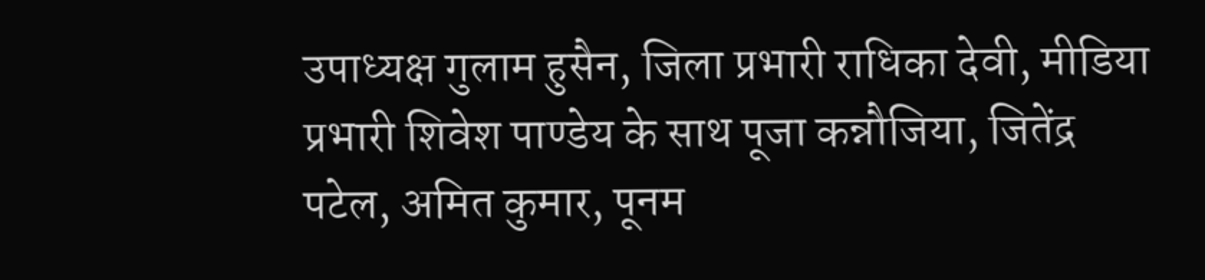उपाध्यक्ष गुलाम हुसैन, जिला प्रभारी राधिका देवी, मीडिया प्रभारी शिवेश पाण्डेय के साथ पूजा कन्नौजिया, जितेंद्र पटेल, अमित कुमार, पूनम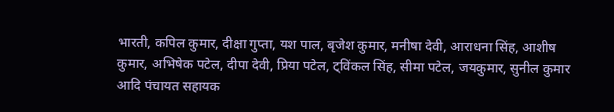भारती, कपिल कुमार, दीक्षा गुप्ता, यश पाल, बृजेश कुमार, मनीषा देवी, आराधना सिंह, आशीष कुमार, अभिषेक पटेल, दीपा देवी, प्रिया पटेल, ट्विंकल सिंह, सीमा पटेल, जयकुमार, सुनील कुमार आदि पंचायत सहायक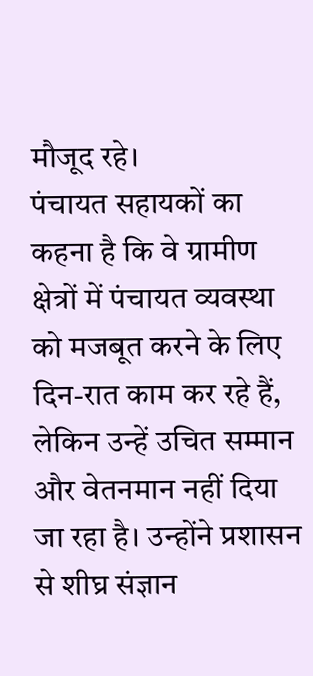मौजूद रहे।
पंचायत सहायकों का कहना है कि वे ग्रामीण क्षेत्रों में पंचायत व्यवस्था को मजबूत करने के लिए दिन-रात काम कर रहे हैं, लेकिन उन्हें उचित सम्मान और वेतनमान नहीं दिया जा रहा है। उन्होंने प्रशासन से शीघ्र संज्ञान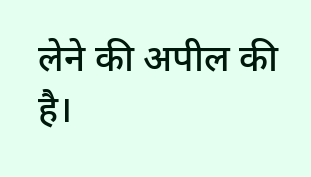लेने की अपील की है।